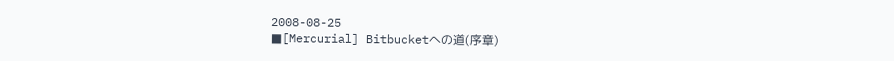2008-08-25
■[Mercurial] Bitbucketへの道(序章)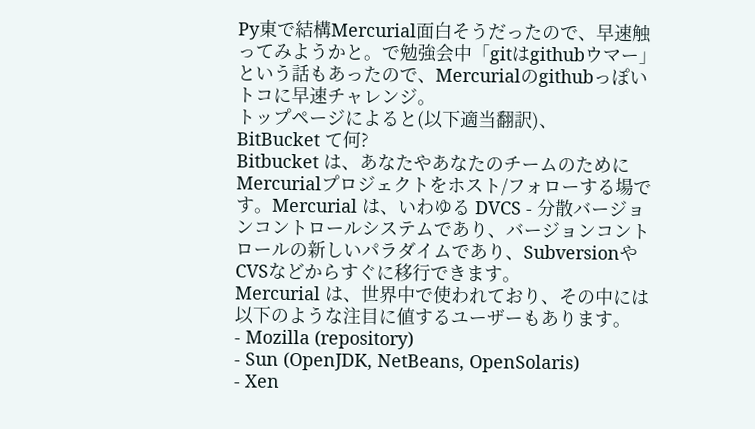Py東で結構Mercurial面白そうだったので、早速触ってみようかと。で勉強会中「gitはgithubウマー」という話もあったので、Mercurialのgithubっぽいトコに早速チャレンジ。
トップページによると(以下適当翻訳)、
BitBucket て何?
Bitbucket は、あなたやあなたのチームのためにMercurialプロジェクトをホスト/フォローする場です。Mercurial は、いわゆる DVCS - 分散バージョンコントロールシステムであり、バージョンコントロールの新しいパラダイムであり、SubversionやCVSなどからすぐに移行できます。
Mercurial は、世界中で使われており、その中には以下のような注目に値するユーザーもあります。
- Mozilla (repository)
- Sun (OpenJDK, NetBeans, OpenSolaris)
- Xen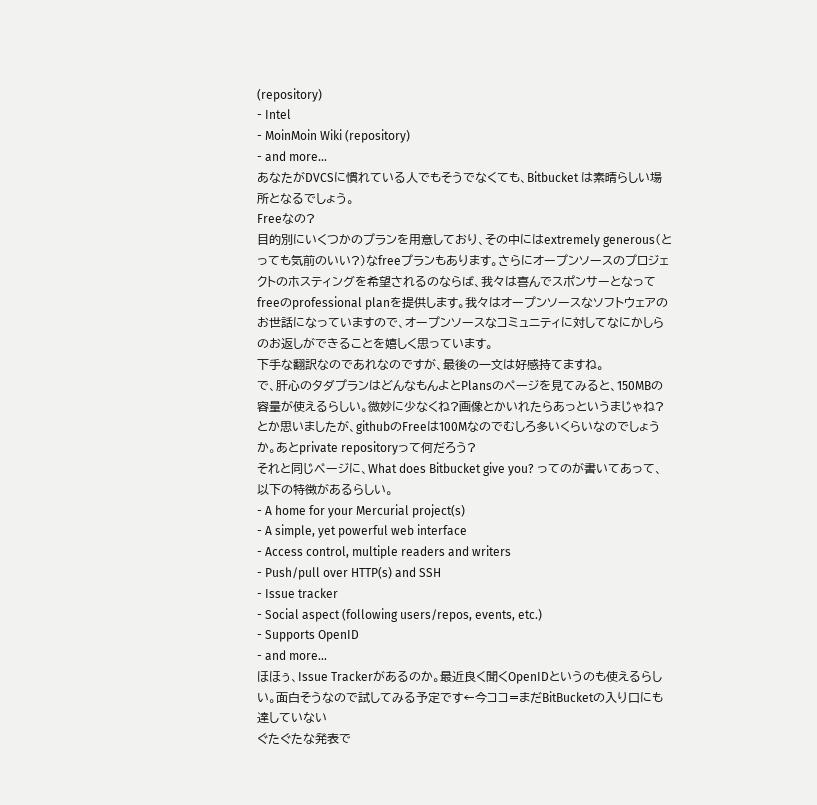(repository)
- Intel
- MoinMoin Wiki (repository)
- and more…
あなたがDVCSに慣れている人でもそうでなくても、Bitbucket は素晴らしい場所となるでしょう。
Freeなの?
目的別にいくつかのプランを用意しており、その中にはextremely generous(とっても気前のいい?)なfreeプランもあります。さらにオープンソースのプロジェクトのホスティングを希望されるのならば、我々は喜んでスポンサーとなってfreeのprofessional planを提供します。我々はオープンソースなソフトウェアのお世話になっていますので、オープンソースなコミュニティに対してなにかしらのお返しができることを嬉しく思っています。
下手な翻訳なのであれなのですが、最後の一文は好感持てますね。
で、肝心のタダプランはどんなもんよとPlansのページを見てみると、150MBの容量が使えるらしい。微妙に少なくね?画像とかいれたらあっというまじゃね?とか思いましたが、githubのFreeは100Mなのでむしろ多いくらいなのでしょうか。あとprivate repositoryって何だろう?
それと同じページに、What does Bitbucket give you? ってのが書いてあって、以下の特徴があるらしい。
- A home for your Mercurial project(s)
- A simple, yet powerful web interface
- Access control, multiple readers and writers
- Push/pull over HTTP(s) and SSH
- Issue tracker
- Social aspect (following users/repos, events, etc.)
- Supports OpenID
- and more...
ほほぅ、Issue Trackerがあるのか。最近良く聞くOpenIDというのも使えるらしい。面白そうなので試してみる予定です←今ココ=まだBitBucketの入り口にも達していない
ぐたぐたな発表で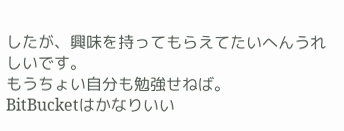したが、興味を持ってもらえてたいへんうれしいです。
もうちょい自分も勉強せねば。
BitBucketはかなりいい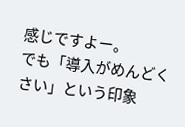感じですよー。
でも「導入がめんどくさい」という印象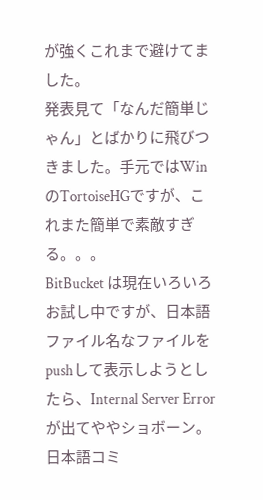が強くこれまで避けてました。
発表見て「なんだ簡単じゃん」とばかりに飛びつきました。手元ではWinのTortoiseHGですが、これまた簡単で素敵すぎる。。。
BitBucket は現在いろいろお試し中ですが、日本語ファイル名なファイルをpushして表示しようとしたら、Internal Server Errorが出てややショボーン。
日本語コミ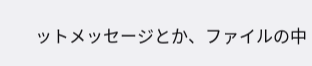ットメッセージとか、ファイルの中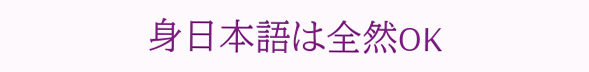身日本語は全然OK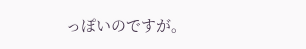っぽいのですが。